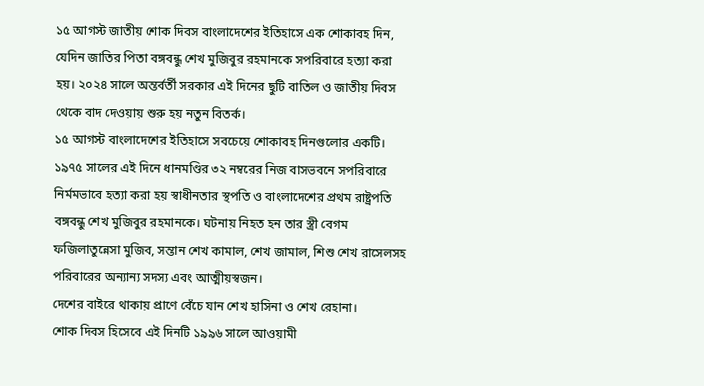১৫ আগস্ট জাতীয় শোক দিবস বাংলাদেশের ইতিহাসে এক শোকাবহ দিন, যেদিন জাতির পিতা বঙ্গবন্ধু শেখ মুজিবুর রহমানকে সপরিবারে হত্যা করা হয়। ২০২৪ সালে অন্তর্বর্তী সরকার এই দিনের ছুটি বাতিল ও জাতীয় দিবস থেকে বাদ দেওয়ায় শুরু হয় নতুন বিতর্ক।
১৫ আগস্ট বাংলাদেশের ইতিহাসে সবচেয়ে শোকাবহ দিনগুলোর একটি। ১৯৭৫ সালের এই দিনে ধানমণ্ডির ৩২ নম্বরের নিজ বাসভবনে সপরিবারে নির্মমভাবে হত্যা করা হয় স্বাধীনতার স্থপতি ও বাংলাদেশের প্রথম রাষ্ট্রপতি বঙ্গবন্ধু শেখ মুজিবুর রহমানকে। ঘটনায় নিহত হন তার স্ত্রী বেগম ফজিলাতুন্নেসা মুজিব, সন্তান শেখ কামাল, শেখ জামাল, শিশু শেখ রাসেলসহ পরিবারের অন্যান্য সদস্য এবং আত্মীয়স্বজন।
দেশের বাইরে থাকায় প্রাণে বেঁচে যান শেখ হাসিনা ও শেখ রেহানা।
শোক দিবস হিসেবে এই দিনটি ১৯৯৬ সালে আওয়ামী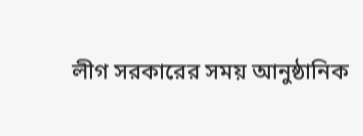লীগ সরকারের সময় আনুষ্ঠানিক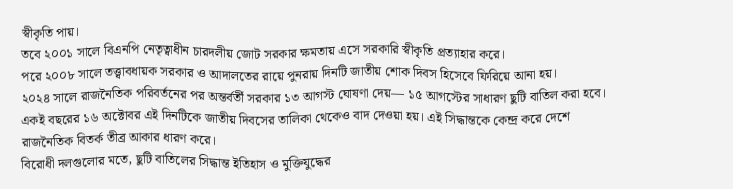স্বীকৃতি পায়।
তবে ২০০১ সালে বিএনপি নেতৃত্বাধীন চারদলীয় জোট সরকার ক্ষমতায় এসে সরকারি স্বীকৃতি প্রত্যাহার করে।
পরে ২০০৮ সালে তত্ত্বাবধায়ক সরকার ও আদালতের রায়ে পুনরায় দিনটি জাতীয় শোক দিবস হিসেবে ফিরিয়ে আনা হয়।
২০২৪ সালে রাজনৈতিক পরিবর্তনের পর অন্তর্বর্তী সরকার ১৩ আগস্ট ঘোষণা দেয়— ১৫ আগস্টের সাধারণ ছুটি বাতিল করা হবে।
একই বছরের ১৬ অক্টোবর এই দিনটিকে জাতীয় দিবসের তালিকা থেকেও বাদ দেওয়া হয়। এই সিদ্ধান্তকে কেন্দ্র করে দেশে রাজনৈতিক বিতর্ক তীব্র আকার ধারণ করে।
বিরোধী দলগুলোর মতে, ছুটি বাতিলের সিদ্ধান্ত ইতিহাস ও মুক্তিযুদ্ধের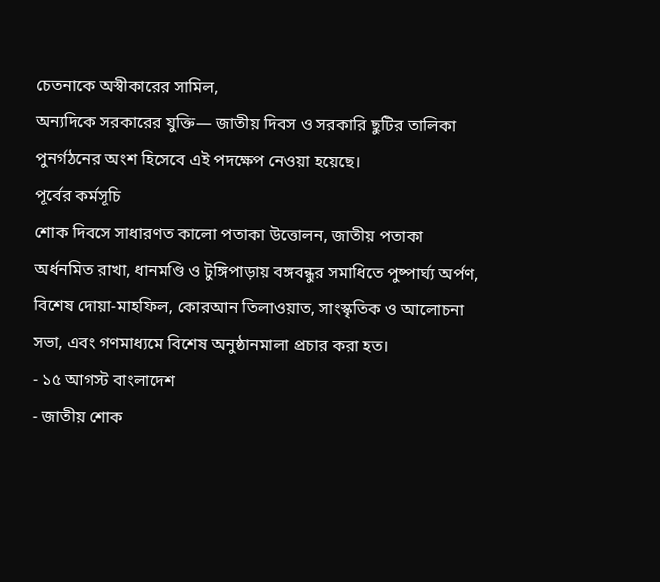চেতনাকে অস্বীকারের সামিল,
অন্যদিকে সরকারের যুক্তি— জাতীয় দিবস ও সরকারি ছুটির তালিকা পুনর্গঠনের অংশ হিসেবে এই পদক্ষেপ নেওয়া হয়েছে।
পূর্বের কর্মসূচি
শোক দিবসে সাধারণত কালো পতাকা উত্তোলন, জাতীয় পতাকা অর্ধনমিত রাখা, ধানমণ্ডি ও টুঙ্গিপাড়ায় বঙ্গবন্ধুর সমাধিতে পুষ্পার্ঘ্য অর্পণ, বিশেষ দোয়া-মাহফিল, কোরআন তিলাওয়াত, সাংস্কৃতিক ও আলোচনা সভা, এবং গণমাধ্যমে বিশেষ অনুষ্ঠানমালা প্রচার করা হত।
- ১৫ আগস্ট বাংলাদেশ
- জাতীয় শোক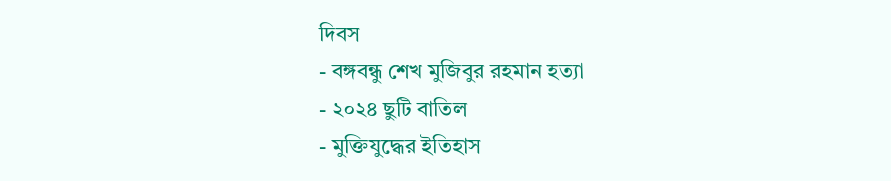দিবস
- বঙ্গবন্ধু শেখ মুজিবুর রহমান হত্যা
- ২০২৪ ছুটি বাতিল
- মুক্তিযুদ্ধের ইতিহাস